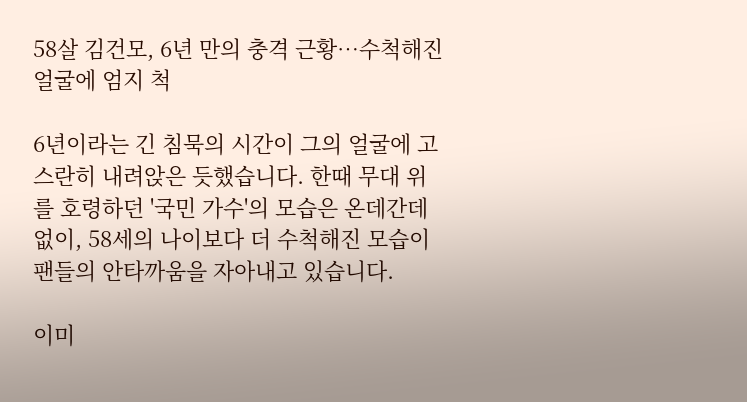58살 김건모, 6년 만의 충격 근황…수척해진 얼굴에 엄지 척

6년이라는 긴 침묵의 시간이 그의 얼굴에 고스란히 내려앉은 듯했습니다. 한때 무대 위를 호령하던 '국민 가수'의 모습은 온데간데없이, 58세의 나이보다 더 수척해진 모습이 팬들의 안타까움을 자아내고 있습니다.

이미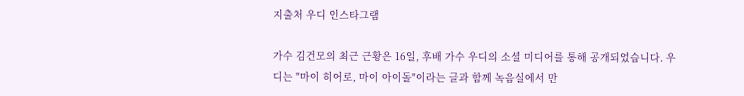지출처 우디 인스타그램

가수 김건모의 최근 근황은 16일, 후배 가수 우디의 소셜 미디어를 통해 공개되었습니다. 우디는 "마이 히어로, 마이 아이돌"이라는 글과 함께 녹음실에서 만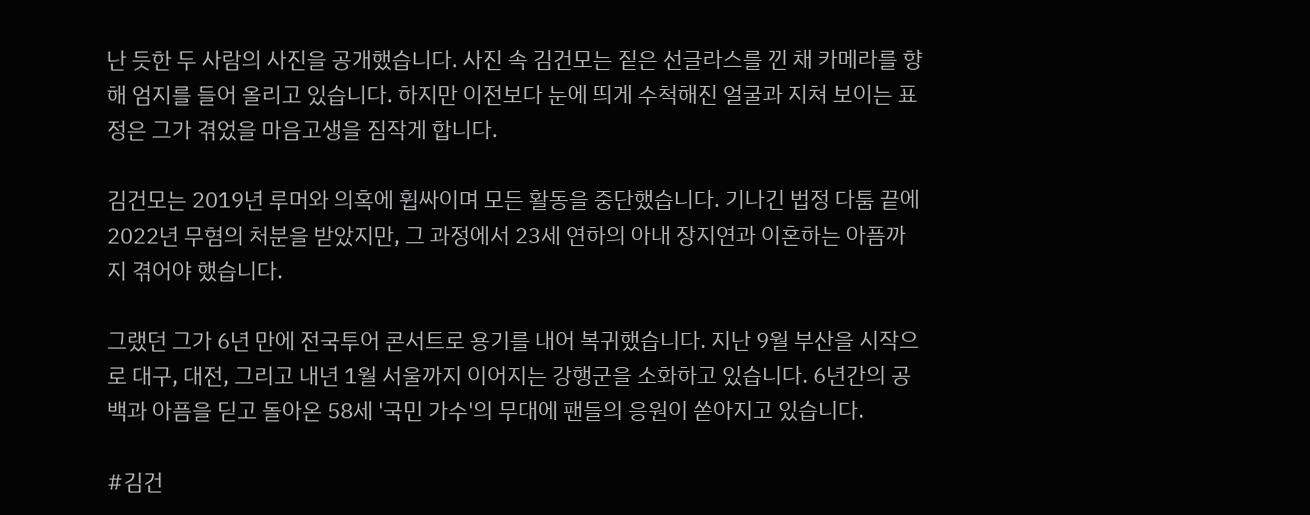난 듯한 두 사람의 사진을 공개했습니다. 사진 속 김건모는 짙은 선글라스를 낀 채 카메라를 향해 엄지를 들어 올리고 있습니다. 하지만 이전보다 눈에 띄게 수척해진 얼굴과 지쳐 보이는 표정은 그가 겪었을 마음고생을 짐작게 합니다.

김건모는 2019년 루머와 의혹에 휩싸이며 모든 활동을 중단했습니다. 기나긴 법정 다툼 끝에 2022년 무혐의 처분을 받았지만, 그 과정에서 23세 연하의 아내 장지연과 이혼하는 아픔까지 겪어야 했습니다.

그랬던 그가 6년 만에 전국투어 콘서트로 용기를 내어 복귀했습니다. 지난 9월 부산을 시작으로 대구, 대전, 그리고 내년 1월 서울까지 이어지는 강행군을 소화하고 있습니다. 6년간의 공백과 아픔을 딛고 돌아온 58세 '국민 가수'의 무대에 팬들의 응원이 쏟아지고 있습니다.

#김건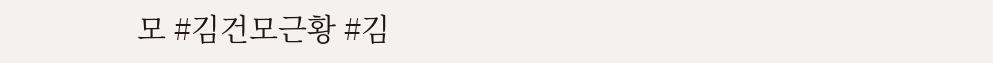모 #김건모근황 #김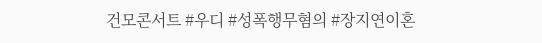건모콘서트 #우디 #성폭행무혐의 #장지연이혼